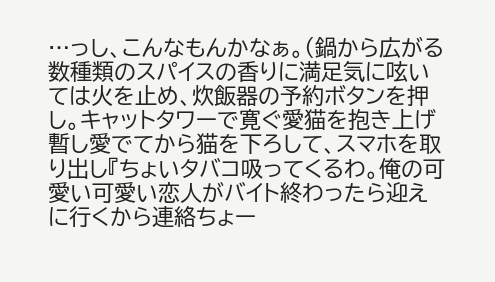…っし、こんなもんかなぁ。(鍋から広がる数種類のスパイスの香りに満足気に呟いては火を止め、炊飯器の予約ボタンを押し。キャットタワーで寛ぐ愛猫を抱き上げ暫し愛でてから猫を下ろして、スマホを取り出し『ちょいタバコ吸ってくるわ。俺の可愛い可愛い恋人がバイト終わったら迎えに行くから連絡ちょー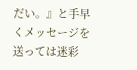だい。』と手早くメッセージを送っては迷彩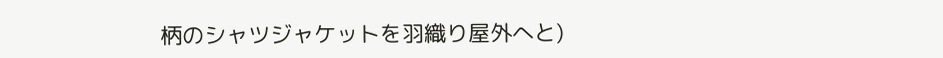柄のシャツジャケットを羽織り屋外へと)